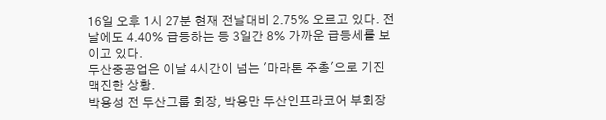16일 오후 1시 27분 현재 전날대비 2.75% 오르고 있다. 전날에도 4.40% 급등하는 등 3일간 8% 가까운 급등세를 보이고 있다.
두산중공업은 이날 4시간이 넘는 '마라톤 주총'으로 기진맥진한 상황.
박용성 전 두산그룹 회장, 박용만 두산인프라코어 부회장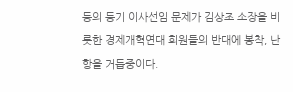등의 등기 이사선임 문제가 김상조 소장을 비롯한 경제개혁연대 회원들의 반대에 봉착, 난항을 거듭중이다.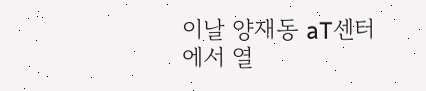이날 양재동 aT센터에서 열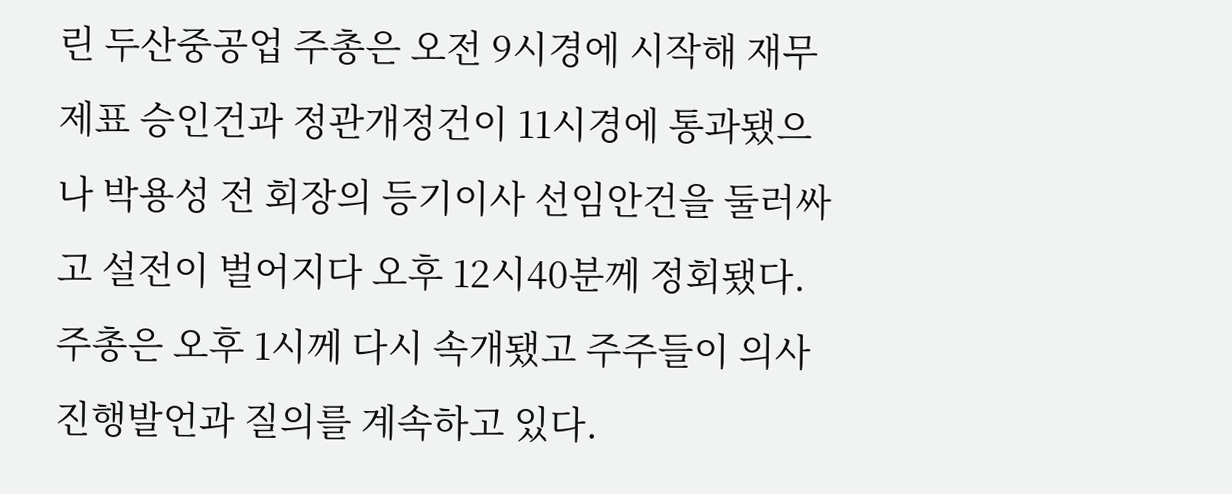린 두산중공업 주총은 오전 9시경에 시작해 재무제표 승인건과 정관개정건이 11시경에 통과됐으나 박용성 전 회장의 등기이사 선임안건을 둘러싸고 설전이 벌어지다 오후 12시40분께 정회됐다.
주총은 오후 1시께 다시 속개됐고 주주들이 의사진행발언과 질의를 계속하고 있다.